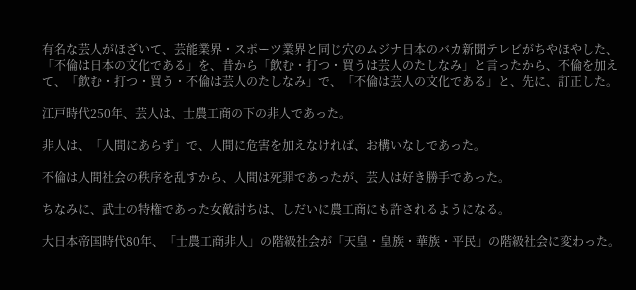有名な芸人がほざいて、芸能業界・スポーツ業界と同じ穴のムジナ日本のバカ新聞テレビがちやほやした、「不倫は日本の文化である」を、昔から「飲む・打つ・買うは芸人のたしなみ」と言ったから、不倫を加えて、「飲む・打つ・買う・不倫は芸人のたしなみ」で、「不倫は芸人の文化である」と、先に、訂正した。

江戸時代250年、芸人は、士農工商の下の非人であった。

非人は、「人間にあらず」で、人間に危害を加えなければ、お構いなしであった。

不倫は人間社会の秩序を乱すから、人間は死罪であったが、芸人は好き勝手であった。

ちなみに、武士の特権であった女敵討ちは、しだいに農工商にも許されるようになる。

大日本帝国時代80年、「士農工商非人」の階級社会が「天皇・皇族・華族・平民」の階級社会に変わった。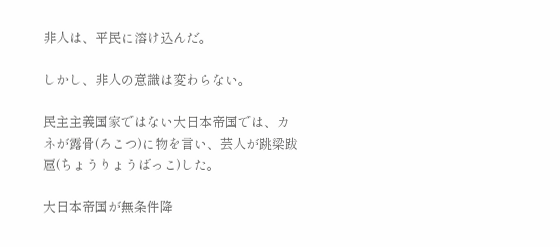非人は、平民に溶け込んだ。

しかし、非人の意識は変わらない。

民主主義国家ではない大日本帝国では、カネが露骨(ろこつ)に物を言い、芸人が跳梁跋扈(ちょうりょうばっこ)した。

大日本帝国が無条件降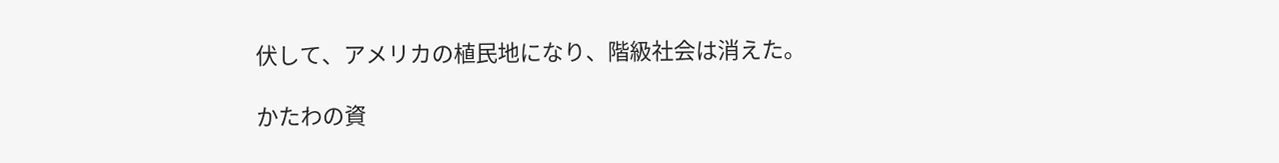伏して、アメリカの植民地になり、階級社会は消えた。

かたわの資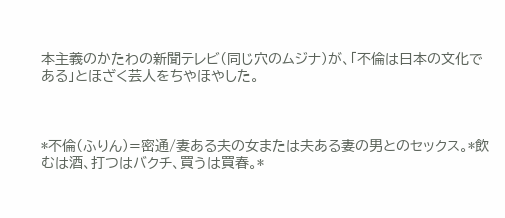本主義のかたわの新聞テレビ(同じ穴のムジナ)が、「不倫は日本の文化である」とほざく芸人をちやほやした。



*不倫(ふりん)=密通/妻ある夫の女または夫ある妻の男とのセックス。*飲むは酒、打つはバクチ、買うは買春。*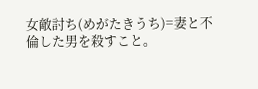女敵討ち(めがたきうち)=妻と不倫した男を殺すこと。